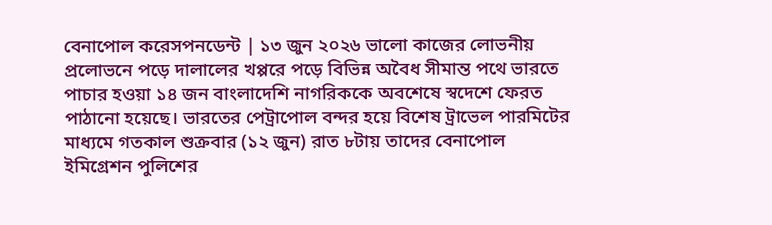বেনাপোল করেসপনডেন্ট | ১৩ জুন ২০২৬ ভালো কাজের লোভনীয় প্রলোভনে পড়ে দালালের খপ্পরে পড়ে বিভিন্ন অবৈধ সীমান্ত পথে ভারতে পাচার হওয়া ১৪ জন বাংলাদেশি নাগরিককে অবশেষে স্বদেশে ফেরত পাঠানো হয়েছে। ভারতের পেট্রাপোল বন্দর হয়ে বিশেষ ট্রাভেল পারমিটের মাধ্যমে গতকাল শুক্রবার (১২ জুন) রাত ৮টায় তাদের বেনাপোল ইমিগ্রেশন পুলিশের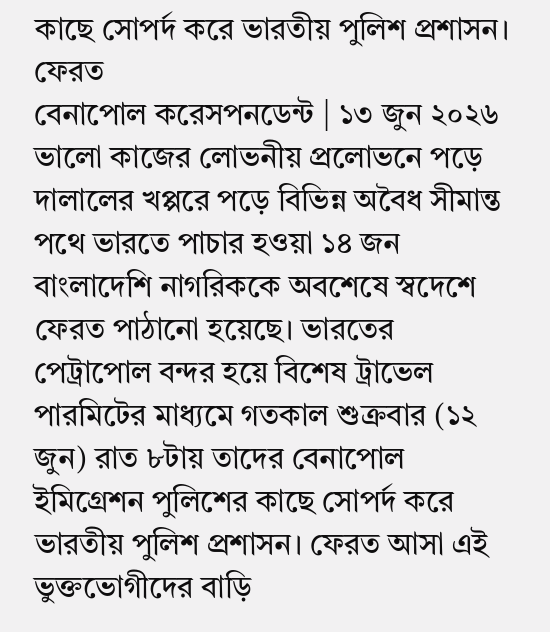কাছে সোপর্দ করে ভারতীয় পুলিশ প্রশাসন। ফেরত
বেনাপোল করেসপনডেন্ট | ১৩ জুন ২০২৬
ভালো কাজের লোভনীয় প্রলোভনে পড়ে দালালের খপ্পরে পড়ে বিভিন্ন অবৈধ সীমান্ত পথে ভারতে পাচার হওয়া ১৪ জন বাংলাদেশি নাগরিককে অবশেষে স্বদেশে ফেরত পাঠানো হয়েছে। ভারতের পেট্রাপোল বন্দর হয়ে বিশেষ ট্রাভেল পারমিটের মাধ্যমে গতকাল শুক্রবার (১২ জুন) রাত ৮টায় তাদের বেনাপোল ইমিগ্রেশন পুলিশের কাছে সোপর্দ করে ভারতীয় পুলিশ প্রশাসন। ফেরত আসা এই ভুক্তভোগীদের বাড়ি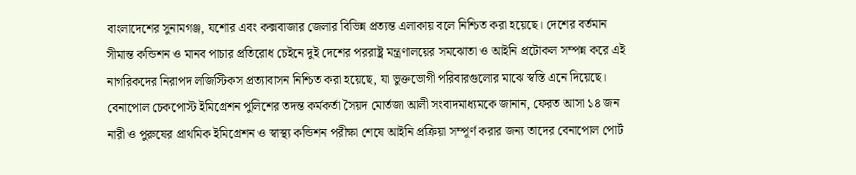বাংলাদেশের সুনামগঞ্জ, যশোর এবং কক্সবাজার জেলার বিভিন্ন প্রত্যন্ত এলাকায় বলে নিশ্চিত করা হয়েছে। দেশের বর্তমান সীমান্ত কন্ডিশন ও মানব পাচার প্রতিরোধ চেইনে দুই দেশের পররাষ্ট্র মন্ত্রণালয়ের সমঝোতা ও আইনি প্রটোকল সম্পন্ন করে এই নাগরিকদের নিরাপদ লজিস্টিকস প্রত্যাবাসন নিশ্চিত করা হয়েছে, যা ভুক্তভোগী পরিবারগুলোর মাঝে স্বস্তি এনে দিয়েছে।
বেনাপোল চেকপোস্ট ইমিগ্রেশন পুলিশের তদন্ত কর্মকর্তা সৈয়দ মোর্তজা আলী সংবাদমাধ্যমকে জানান, ফেরত আসা ১৪ জন নারী ও পুরুষের প্রাথমিক ইমিগ্রেশন ও স্বাস্থ্য কন্ডিশন পরীক্ষা শেষে আইনি প্রক্রিয়া সম্পূর্ণ করার জন্য তাদের বেনাপোল পোর্ট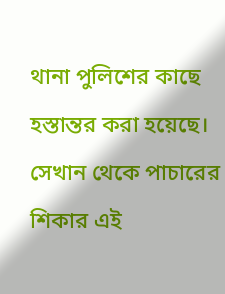থানা পুলিশের কাছে হস্তান্তর করা হয়েছে। সেখান থেকে পাচারের শিকার এই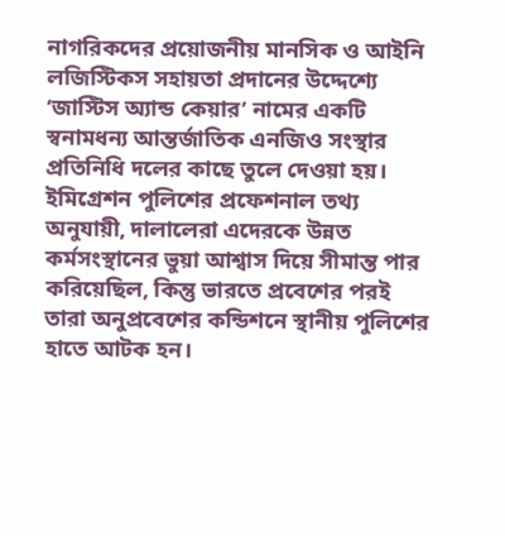নাগরিকদের প্রয়োজনীয় মানসিক ও আইনি লজিস্টিকস সহায়তা প্রদানের উদ্দেশ্যে ‘জাস্টিস অ্যান্ড কেয়ার’ নামের একটি স্বনামধন্য আন্তর্জাতিক এনজিও সংস্থার প্রতিনিধি দলের কাছে তুলে দেওয়া হয়। ইমিগ্রেশন পুলিশের প্রফেশনাল তথ্য অনুযায়ী, দালালেরা এদেরকে উন্নত কর্মসংস্থানের ভুয়া আশ্বাস দিয়ে সীমান্ত পার করিয়েছিল, কিন্তু ভারতে প্রবেশের পরই তারা অনুপ্রবেশের কন্ডিশনে স্থানীয় পুলিশের হাতে আটক হন।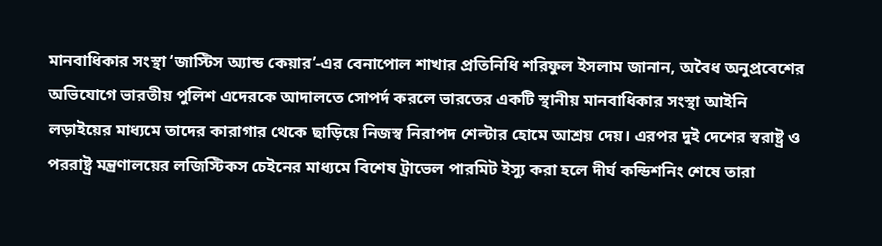মানবাধিকার সংস্থা ‘জাস্টিস অ্যান্ড কেয়ার’-এর বেনাপোল শাখার প্রতিনিধি শরিফুল ইসলাম জানান, অবৈধ অনুপ্রবেশের অভিযোগে ভারতীয় পুলিশ এদেরকে আদালতে সোপর্দ করলে ভারতের একটি স্থানীয় মানবাধিকার সংস্থা আইনি লড়াইয়ের মাধ্যমে তাদের কারাগার থেকে ছাড়িয়ে নিজস্ব নিরাপদ শেল্টার হোমে আশ্রয় দেয়। এরপর দুই দেশের স্বরাষ্ট্র ও পররাষ্ট্র মন্ত্রণালয়ের লজিস্টিকস চেইনের মাধ্যমে বিশেষ ট্রাভেল পারমিট ইস্যু করা হলে দীর্ঘ কন্ডিশনিং শেষে তারা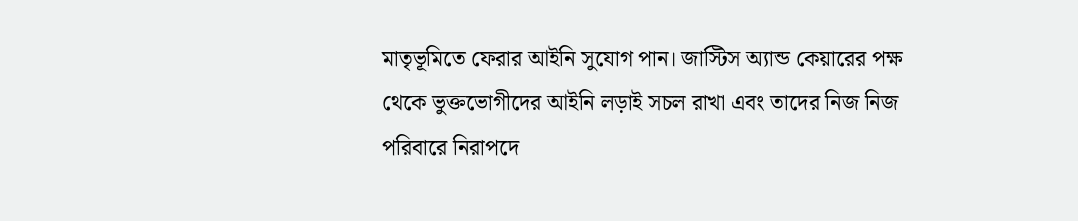মাতৃভূমিতে ফেরার আইনি সুযোগ পান। জাস্টিস অ্যান্ড কেয়ারের পক্ষ থেকে ভুক্তভোগীদের আইনি লড়াই সচল রাখা এবং তাদের নিজ নিজ পরিবারে নিরাপদে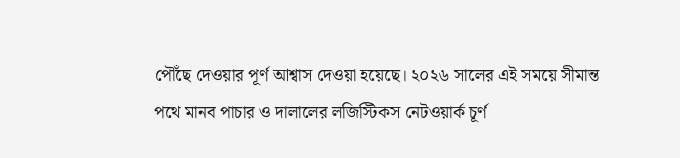পৌঁছে দেওয়ার পূর্ণ আশ্বাস দেওয়া হয়েছে। ২০২৬ সালের এই সময়ে সীমান্ত পথে মানব পাচার ও দালালের লজিস্টিকস নেটওয়ার্ক চূর্ণ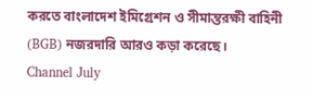করতে বাংলাদেশ ইমিগ্রেশন ও সীমান্তরক্ষী বাহিনী (BGB) নজরদারি আরও কড়া করেছে।
Channel July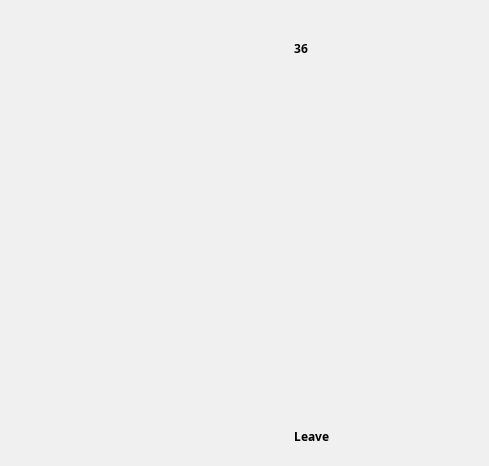36

















Leave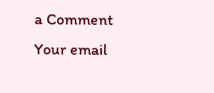a Comment
Your email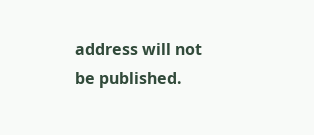address will not be published.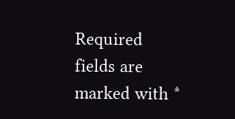Required fields are marked with *